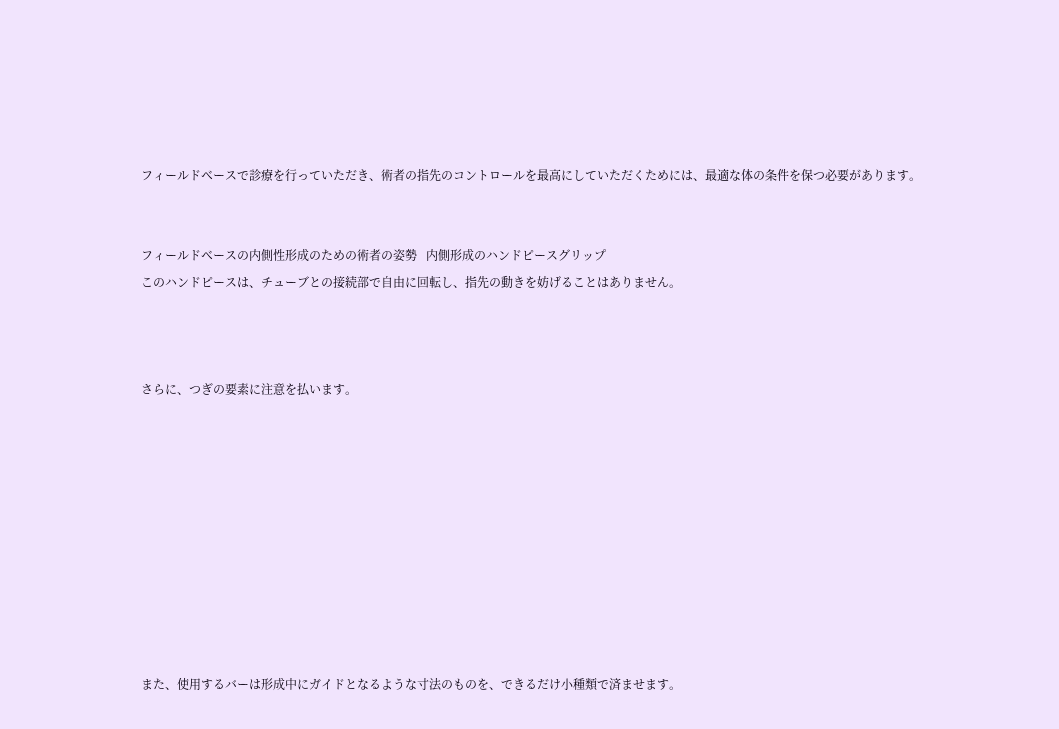フィールドベースで診療を行っていただき、術者の指先のコントロールを最高にしていただくためには、最適な体の条件を保つ必要があります。


フィールドベースの内側性形成のための術者の姿勢   内側形成のハンドピースグリップ
このハンドピースは、チューブとの接続部で自由に回転し、指先の動きを妨げることはありません。



さらに、つぎの要素に注意を払います。










また、使用するバーは形成中にガイドとなるような寸法のものを、できるだけ小種類で済ませます。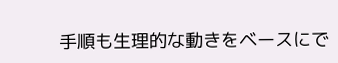手順も生理的な動きをベースにで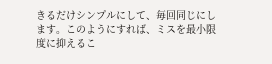きるだけシンプルにして、毎回同じにします。このようにすれば、ミスを最小限度に抑えるこ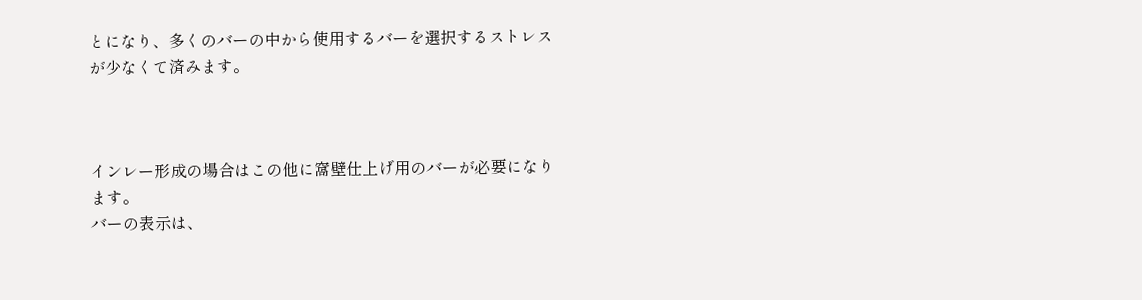とになり、多くのバーの中から使用するバーを選択するストレスが少なくて済みます。



インレー形成の場合はこの他に窩壁仕上げ用のバーが必要になります。
バーの表示は、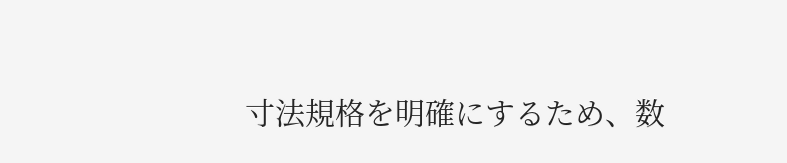寸法規格を明確にするため、数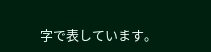字で表しています。